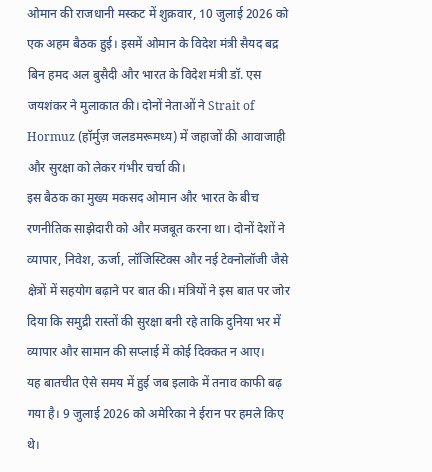ओमान की राजधानी मस्कट में शुक्रवार, 10 जुलाई 2026 को एक अहम बैठक हुई। इसमें ओमान के विदेश मंत्री सैयद बद्र बिन हमद अल बुसैदी और भारत के विदेश मंत्री डॉ. एस जयशंकर ने मुलाकात की। दोनों नेताओं ने Strait of Hormuz (हॉर्मुज़ जलडमरूमध्य) में जहाजों की आवाजाही और सुरक्षा को लेकर गंभीर चर्चा की।
इस बैठक का मुख्य मकसद ओमान और भारत के बीच रणनीतिक साझेदारी को और मजबूत करना था। दोनों देशों ने व्यापार, निवेश, ऊर्जा, लॉजिस्टिक्स और नई टेक्नोलॉजी जैसे क्षेत्रों में सहयोग बढ़ाने पर बात की। मंत्रियों ने इस बात पर जोर दिया कि समुद्री रास्तों की सुरक्षा बनी रहे ताकि दुनिया भर में व्यापार और सामान की सप्लाई में कोई दिक्कत न आए।
यह बातचीत ऐसे समय में हुई जब इलाके में तनाव काफी बढ़ गया है। 9 जुलाई 2026 को अमेरिका ने ईरान पर हमले किए थे।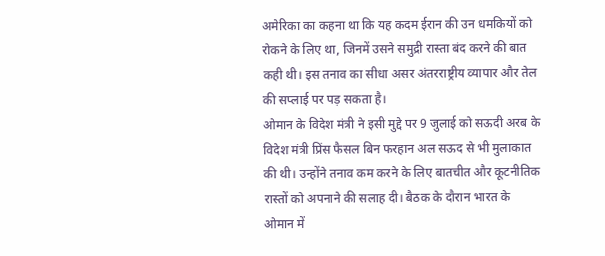अमेरिका का कहना था कि यह कदम ईरान की उन धमकियों को रोकने के लिए था, जिनमें उसने समुद्री रास्ता बंद करने की बात कही थी। इस तनाव का सीधा असर अंतरराष्ट्रीय व्यापार और तेल की सप्लाई पर पड़ सकता है।
ओमान के विदेश मंत्री ने इसी मुद्दे पर 9 जुलाई को सऊदी अरब के विदेश मंत्री प्रिंस फैसल बिन फरहान अल सऊद से भी मुलाकात की थी। उन्होंने तनाव कम करने के लिए बातचीत और कूटनीतिक रास्तों को अपनाने की सलाह दी। बैठक के दौरान भारत के ओमान में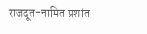राजदूत-नामित प्रशांत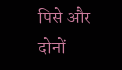पिसे और दोनों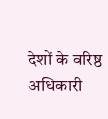देशों के वरिष्ठ अधिकारी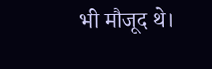भी मौजूद थे।